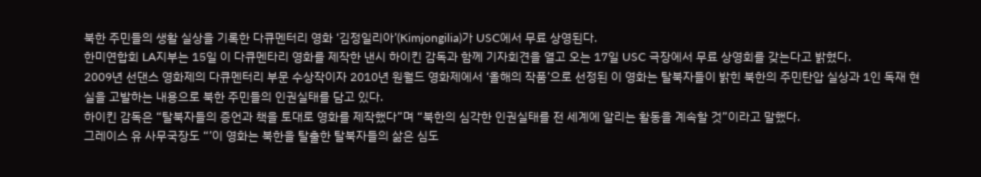북한 주민들의 생활 실상을 기록한 다큐멘터리 영화 ‘김정일리아’(Kimjongilia)가 USC에서 무료 상영된다.
한미연합회 LA지부는 15일 이 다큐멘타리 영화를 제작한 낸시 하이킨 감독과 함께 기자회견을 열고 오는 17일 USC 극장에서 무료 상영회를 갖는다고 밝혔다.
2009년 선댄스 영화제의 다큐멘터리 부문 수상작이자 2010년 원월드 영화제에서 ‘올해의 작품’으로 선정된 이 영화는 탈북자들이 밝힌 북한의 주민탄압 실상과 1인 독재 현실을 고발하는 내용으로 북한 주민들의 인권실태를 담고 있다.
하이킨 감독은 “탈북자들의 증언과 책을 토대로 영화를 제작했다”며 “북한의 심각한 인권실태를 전 세계에 알리는 활동을 계속할 것”이라고 말했다.
그레이스 유 사무국장도 “’이 영화는 북한을 탈출한 탈북자들의 삶은 심도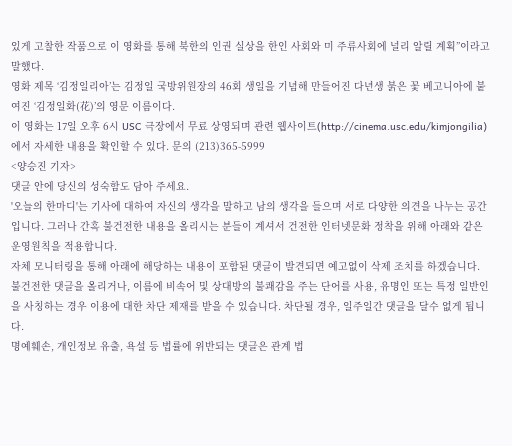있게 고찰한 작품으로 이 영화를 통해 북한의 인권 실상을 한인 사회와 미 주류사회에 널리 알릴 계획”이라고 말했다.
영화 제목 ‘김정일리아’는 김정일 국방위원장의 46회 생일을 기념해 만들어진 다년생 붉은 꽃 베고니아에 붙여진 ‘김정일화(花)’의 영문 이름이다.
이 영화는 17일 오후 6시 USC 극장에서 무료 상영되며 관련 웹사이트(http://cinema.usc.edu/kimjongilia)에서 자세한 내용을 확인할 수 있다. 문의 (213)365-5999
<양승진 기자>
댓글 안에 당신의 성숙함도 담아 주세요.
'오늘의 한마디'는 기사에 대하여 자신의 생각을 말하고 남의 생각을 들으며 서로 다양한 의견을 나누는 공간입니다. 그러나 간혹 불건전한 내용을 올리시는 분들이 계셔서 건전한 인터넷문화 정착을 위해 아래와 같은 운영원칙을 적용합니다.
자체 모니터링을 통해 아래에 해당하는 내용이 포함된 댓글이 발견되면 예고없이 삭제 조치를 하겠습니다.
불건전한 댓글을 올리거나, 이름에 비속어 및 상대방의 불쾌감을 주는 단어를 사용, 유명인 또는 특정 일반인을 사칭하는 경우 이용에 대한 차단 제재를 받을 수 있습니다. 차단될 경우, 일주일간 댓글을 달수 없게 됩니다.
명예훼손, 개인정보 유출, 욕설 등 법률에 위반되는 댓글은 관계 법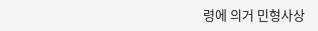령에 의거 민형사상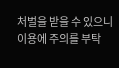처벌을 받을 수 있으니 이용에 주의를 부탁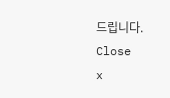드립니다.
Close
x